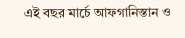এই বছর মার্চে আফগানিস্তান ও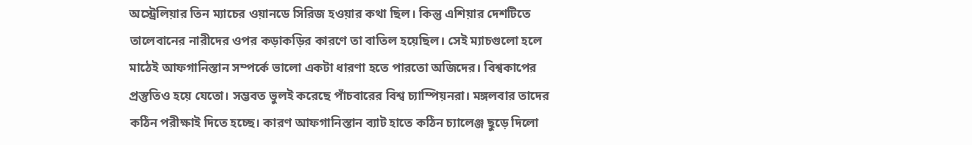অস্ট্রেলিয়ার তিন ম্যাচের ওয়ানডে সিরিজ হওয়ার কথা ছিল। কিন্তু এশিয়ার দেশটিতে তালেবানের নারীদের ওপর কড়াকড়ির কারণে তা বাতিল হয়েছিল। সেই ম্যাচগুলো হলে মাঠেই আফগানিস্তান সম্পর্কে ভালো একটা ধারণা হতে পারতো অজিদের। বিশ্বকাপের প্রস্তুতিও হয়ে যেতো। সম্ভবত ভুলই করেছে পাঁচবারের বিশ্ব চ্যাম্পিয়নরা। মঙ্গলবার তাদের কঠিন পরীক্ষাই দিতে হচ্ছে। কারণ আফগানিস্তান ব্যাট হাতে কঠিন চ্যালেঞ্জ ছুড়ে দিলো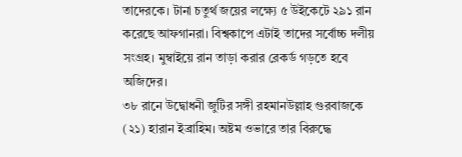তাদেরকে। টানা চতুর্থ জয়ের লক্ষ্যে ৫ উইকেটে ২৯১ রান করেছে আফগানরা। বিশ্বকাপে এটাই তাদের সর্বোচ্চ দলীয় সংগ্রহ। মুম্বাইয়ে রান তাড়া করার রেকর্ড গড়তে হবে অজিদের।
৩৮ রানে উদ্বোধনী জুটির সঙ্গী রহমানউল্লাহ গুরবাজকে (২১) হারান ইব্রাহিম। অষ্টম ওভারে তার বিরুদ্ধে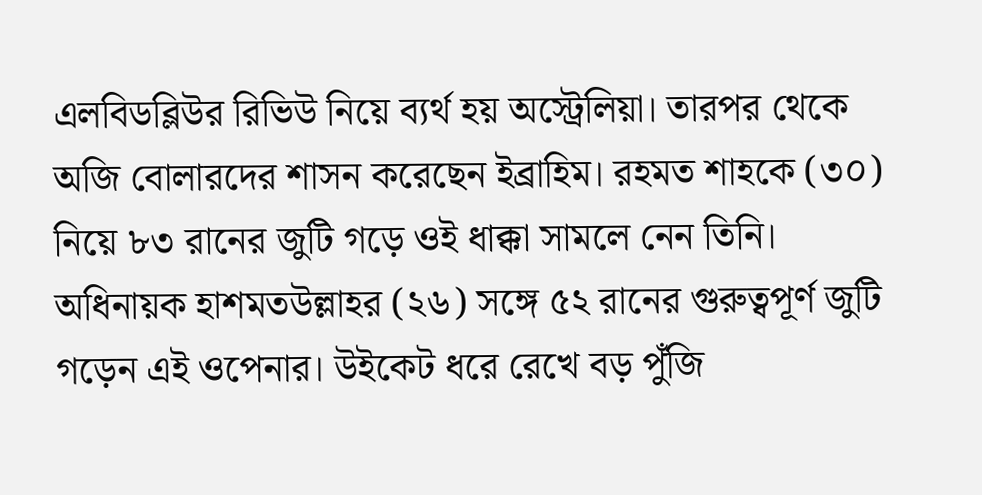এলবিডব্লিউর রিভিউ নিয়ে ব্যর্থ হয় অস্ট্রেলিয়া। তারপর থেকে অজি বোলারদের শাসন করেছেন ইব্রাহিম। রহমত শাহকে (৩০) নিয়ে ৮৩ রানের জুটি গড়ে ওই ধাক্কা সামলে নেন তিনি। অধিনায়ক হাশমতউল্লাহর (২৬) সঙ্গে ৫২ রানের গুরুত্বপূর্ণ জুটি গড়েন এই ওপেনার। উইকেট ধরে রেখে বড় পুঁজি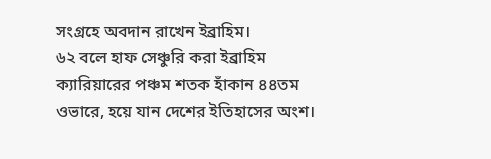সংগ্রহে অবদান রাখেন ইব্রাহিম।
৬২ বলে হাফ সেঞ্চুরি করা ইব্রাহিম ক্যারিয়ারের পঞ্চম শতক হাঁকান ৪৪তম ওভারে, হয়ে যান দেশের ইতিহাসের অংশ।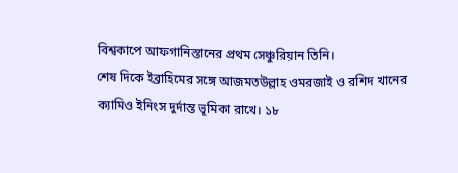বিশ্বকাপে আফগানিস্তানের প্রথম সেঞ্চুরিয়ান তিনি।
শেষ দিকে ইব্রাহিমের সঙ্গে আজমতউল্লাহ ওমরজাই ও রশিদ খানের ক্যামিও ইনিংস দুর্দান্ত ভূমিকা রাখে। ১৮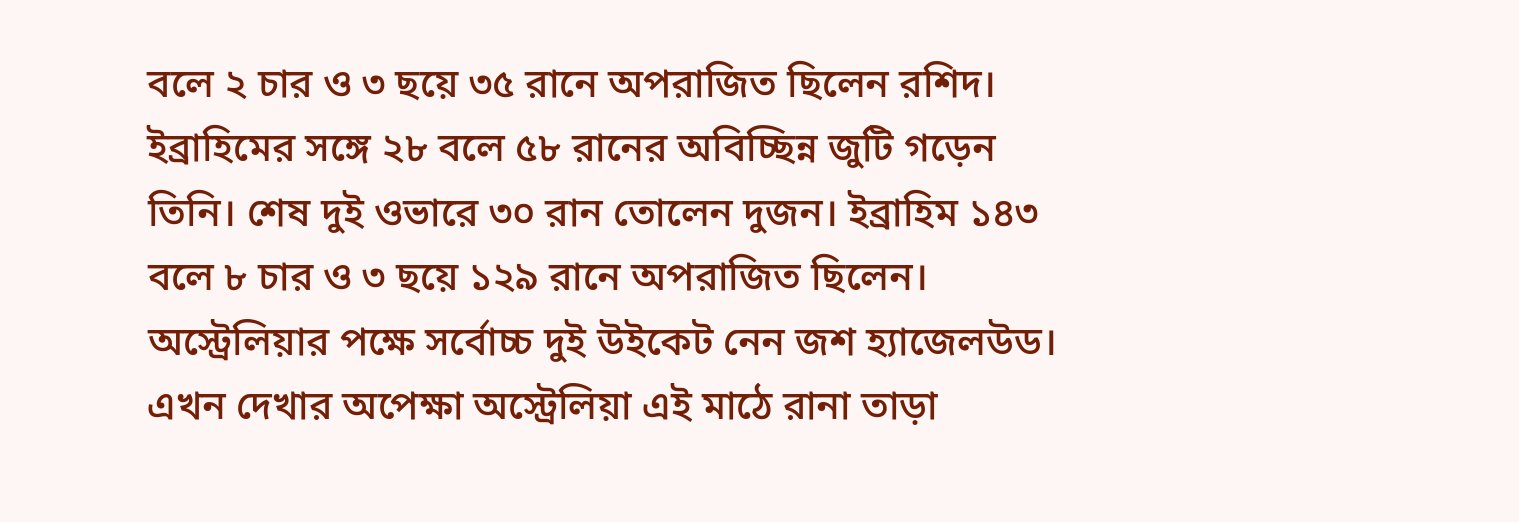বলে ২ চার ও ৩ ছয়ে ৩৫ রানে অপরাজিত ছিলেন রশিদ। ইব্রাহিমের সঙ্গে ২৮ বলে ৫৮ রানের অবিচ্ছিন্ন জুটি গড়েন তিনি। শেষ দুই ওভারে ৩০ রান তোলেন দুজন। ইব্রাহিম ১৪৩ বলে ৮ চার ও ৩ ছয়ে ১২৯ রানে অপরাজিত ছিলেন।
অস্ট্রেলিয়ার পক্ষে সর্বোচ্চ দুই উইকেট নেন জশ হ্যাজেলউড।
এখন দেখার অপেক্ষা অস্ট্রেলিয়া এই মাঠে রানা তাড়া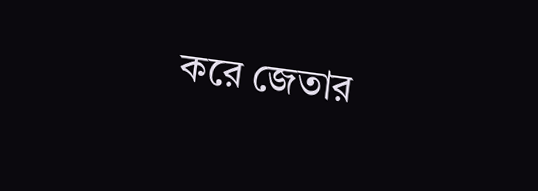করে জেতার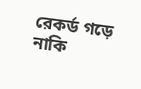রেকর্ড গড়ে নাকি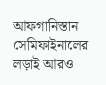আফগানিস্তান সেমিফাইনালের লড়াই আরও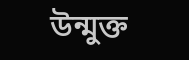উন্মুক্ত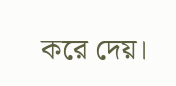করে দেয়।